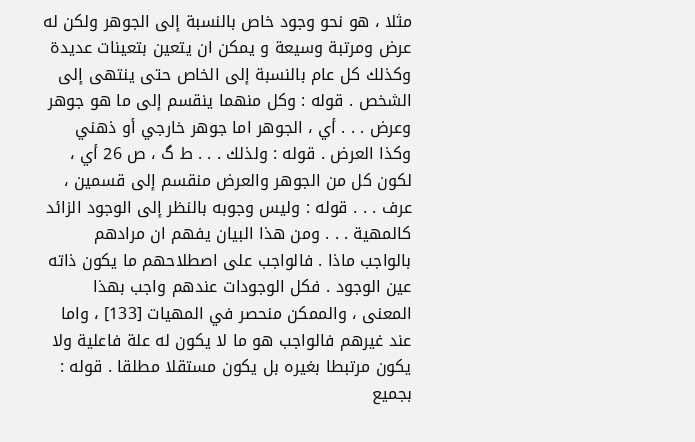مثلا ، هو نحو وجود خاص بالنسبة إلى الجوهر ولكن له عرض ومرتبة وسيعة و يمكن ان يتعين بتعينات عديدة وكذلك كل عام بالنسبة إلى الخاص حتى ينتهى إلى الشخص . قوله : وكل منهما ينقسم إلى ما هو جوهر وعرض . . . أي ، الجوهر اما جوهر خارجي أو ذهني وكذا العرض . قوله : ولذلك . . . ط گ ، ص 26 أي ، لكون كل من الجوهر والعرض منقسم إلى قسمين ، عرف . . . قوله : وليس وجوبه بالنظر إلى الوجود الزائد كالمهية . . . ومن هذا البيان يفهم ان مرادهم بالواجب ماذا . فالواجب على اصطلاحهم ما يكون ذاته عين الوجود . فكل الوجودات عندهم واجب بهذا المعنى ، والممكن منحصر في المهيات [133] ، واما عند غيرهم فالواجب هو ما لا يكون له علة فاعلية ولا يكون مرتبطا بغيره بل يكون مستقلا مطلقا . قوله : بجميع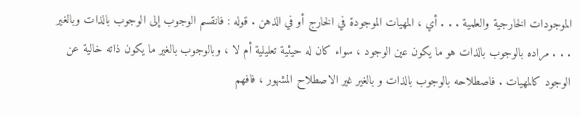الموجودات الخارجية والعلمية . . . أي ، المهيات الموجودة في الخارج أو في الذهن . قوله : فانقسم الوجوب إلى الوجوب بالذات وبالغير . . . مراده بالوجوب بالذات هو ما يكون عين الوجود ، سواء كان له حيثية تعليلية أم لا ، وبالوجوب بالغير ما يكون ذاته خالية عن الوجود كالمهيات . فاصطلاحه بالوجوب بالذات و بالغير غير الاصطلاح المشهور ، فافهم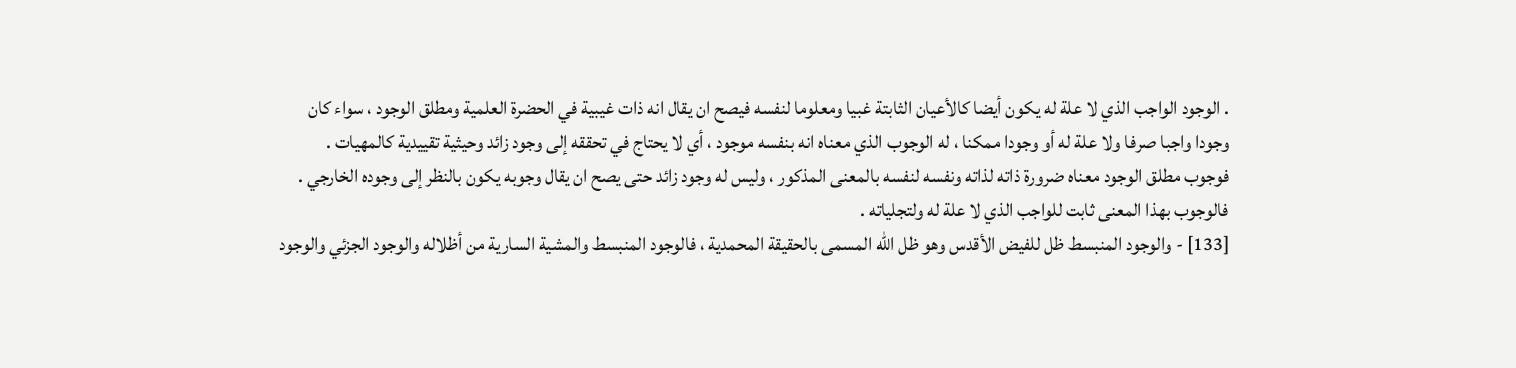. الوجود الواجب الذي لا علة له يكون أيضا كالأعيان الثابتة غبيا ومعلوما لنفسه فيصح ان يقال انه ذات غيبية في الحضرة العلمية ومطلق الوجود ، سواء كان وجودا واجبا صرفا ولا علة له أو وجودا ممكنا ، له الوجوب الذي معناه انه بنفسه موجود ، أي لا يحتاج في تحققه إلى وجود زائد وحيثية تقييدية كالمهيات . فوجوب مطلق الوجود معناه ضرورة ذاته لذاته ونفسه لنفسه بالمعنى المذكور ، وليس له وجود زائد حتى يصح ان يقال وجوبه يكون بالنظر إلى وجوده الخارجي . فالوجوب بهذا المعنى ثابت للواجب الذي لا علة له ولتجلياته .
[133] - والوجود المنبسط ظل للفيض الأقدس وهو ظل الله المسمى بالحقيقة المحمدية ، فالوجود المنبسط والمشية السارية من أظلاله والوجود الجزئي والوجود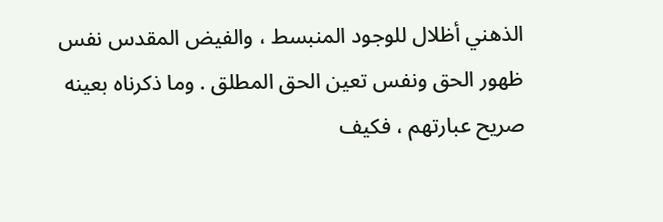الذهني أظلال للوجود المنبسط ، والفيض المقدس نفس ظهور الحق ونفس تعين الحق المطلق . وما ذكرناه بعينه صريح عبارتهم ، فكيف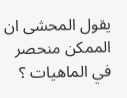يقول المحشى ان الممكن منحصر في الماهيات ؟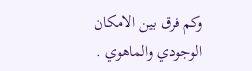وكم فرق بين الامكان الوجودي والماهوي .